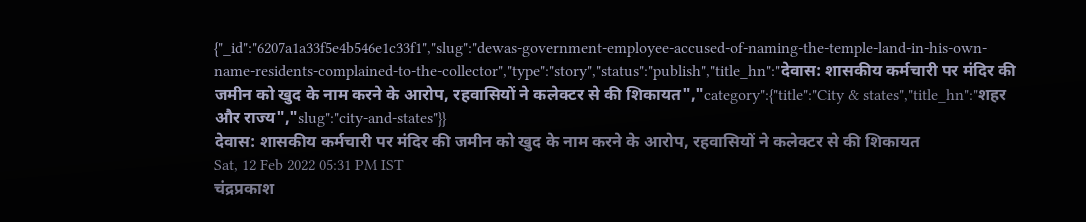{"_id":"6207a1a33f5e4b546e1c33f1","slug":"dewas-government-employee-accused-of-naming-the-temple-land-in-his-own-name-residents-complained-to-the-collector","type":"story","status":"publish","title_hn":"देवास: शासकीय कर्मचारी पर मंदिर की जमीन को खुद के नाम करने के आरोप, रहवासियों ने कलेक्टर से की शिकायत","category":{"title":"City & states","title_hn":"शहर और राज्य","slug":"city-and-states"}}
देवास: शासकीय कर्मचारी पर मंदिर की जमीन को खुद के नाम करने के आरोप, रहवासियों ने कलेक्टर से की शिकायत
Sat, 12 Feb 2022 05:31 PM IST
चंद्रप्रकाश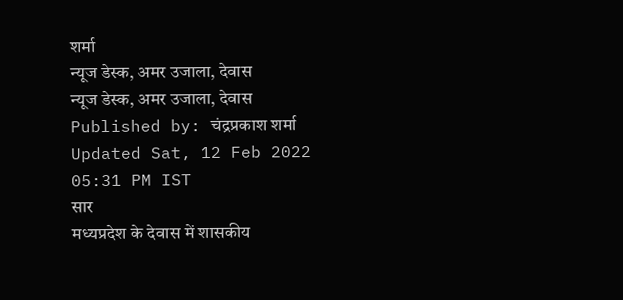शर्मा
न्यूज डेस्क, अमर उजाला, देवास
न्यूज डेस्क, अमर उजाला, देवास
Published by: चंद्रप्रकाश शर्मा
Updated Sat, 12 Feb 2022 05:31 PM IST
सार
मध्यप्रदेश के देवास में शासकीय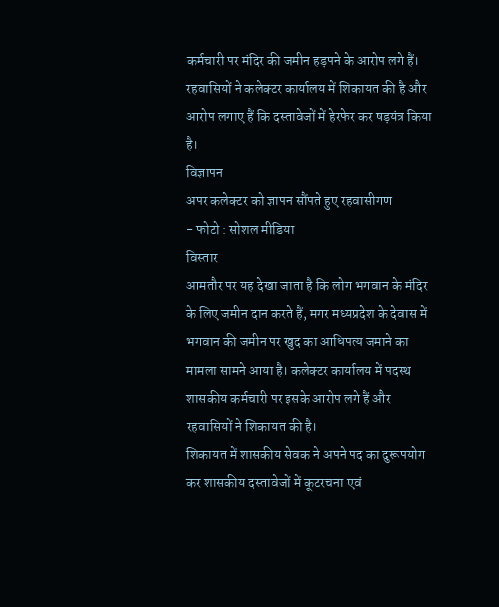कर्मचारी पर मंदिर की जमीन हड़पने के आरोप लगे हैं। रहवासियों ने कलेक्टर कार्यालय में शिकायत की है और आरोप लगाए हैं कि दस्तावेजों में हेरफेर कर षड़यंत्र किया है।
विज्ञापन
अपर कलेक्टर को ज्ञापन सौंपते हुए रहवासीगण
- फोटो : सोशल मीडिया
विस्तार
आमतौर पर यह देखा जाता है कि लोग भगवान के मंदिर के लिए जमीन दान करते हैं, मगर मध्यप्रदेश के देवास में भगवान की जमीन पर खुद का आधिपत्य जमाने का मामला सामने आया है। कलेक्टर कार्यालय में पदस्थ शासकीय कर्मचारी पर इसके आरोप लगे हैं और रहवासियों ने शिकायत की है।
शिकायत में शासकीय सेवक ने अपने पद का दुरूपयोग कर शासकीय दस्तावेजों में कूटरचना एवं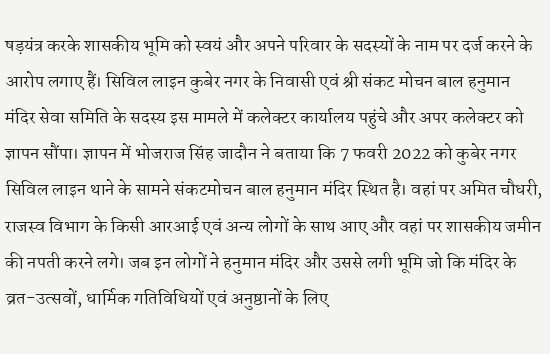षड़यंत्र करके शासकीय भूमि को स्वयं और अपने परिवार के सदस्यों के नाम पर दर्ज करने के आरोप लगाए हैं। सिविल लाइन कुबेर नगर के निवासी एवं श्री संकट मोचन बाल हनुमान मंदिर सेवा समिति के सदस्य इस मामले में कलेक्टर कार्यालय पहुंचे और अपर कलेक्टर को ज्ञापन सौंपा। ज्ञापन में भोजराज सिंह जादौन ने बताया कि 7 फवरी 2022 को कुबेर नगर सिविल लाइन थाने के सामने संकटमोचन बाल हनुमान मंदिर स्थित है। वहां पर अमित चौधरी, राजस्व विभाग के किसी आरआई एवं अन्य लोगों के साथ आए और वहां पर शासकीय जमीन की नपती करने लगे। जब इन लोगों ने हनुमान मंदिर और उससे लगी भूमि जो कि मंदिर के व्रत-उत्सवों, धार्मिक गतिविधियों एवं अनुष्ठानों के लिए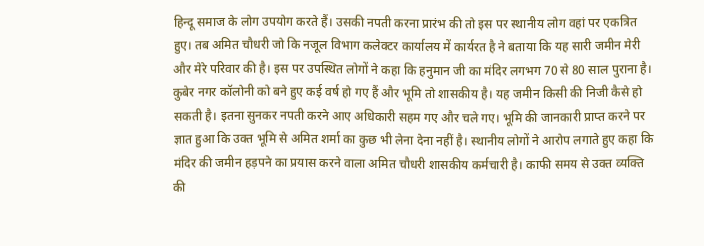हिन्दू समाज के लोग उपयोग करते हैं। उसकी नपती करना प्रारंभ की तो इस पर स्थानीय लोग वहां पर एकत्रित हुए। तब अमित चौधरी जो कि नजूल विभाग कलेक्टर कार्यालय में कार्यरत है ने बताया कि यह सारी जमीन मेरी और मेरे परिवार की है। इस पर उपस्थित लोगों ने कहा कि हनुमान जी का मंदिर लगभग 70 से 80 साल पुराना है। कुबेर नगर कॉलोनी को बने हुए कई वर्ष हो गए हैं और भूमि तो शासकीय है। यह जमीन किसी की निजी कैसे हो सकती है। इतना सुनकर नपती करने आए अधिकारी सहम गए और चले गए। भूमि की जानकारी प्राप्त करने पर ज्ञात हुआ कि उक्त भूमि से अमित शर्मा का कुछ भी लेना देना नहीं है। स्थानीय लोगों ने आरोप लगाते हुए कहा कि मंदिर की जमीन हड़पने का प्रयास करने वाला अमित चौधरी शासकीय कर्मचारी है। काफी समय से उक्त व्यक्ति की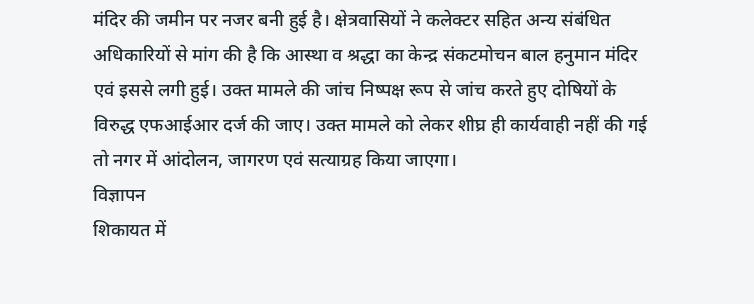मंदिर की जमीन पर नजर बनी हुई है। क्षेत्रवासियों ने कलेक्टर सहित अन्य संबंधित अधिकारियों से मांग की है कि आस्था व श्रद्धा का केन्द्र संकटमोचन बाल हनुमान मंदिर एवं इससे लगी हुई। उक्त मामले की जांच निष्पक्ष रूप से जांच करते हुए दोषियों के विरुद्ध एफआईआर दर्ज की जाए। उक्त मामले को लेकर शीघ्र ही कार्यवाही नहीं की गई तो नगर में आंदोलन, जागरण एवं सत्याग्रह किया जाएगा।
विज्ञापन
शिकायत में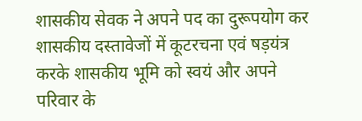शासकीय सेवक ने अपने पद का दुरूपयोग कर शासकीय दस्तावेजों में कूटरचना एवं षड़यंत्र करके शासकीय भूमि को स्वयं और अपने परिवार के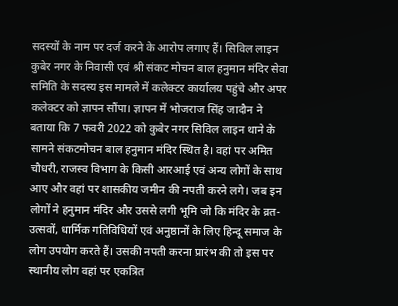सदस्यों के नाम पर दर्ज करने के आरोप लगाए हैं। सिविल लाइन कुबेर नगर के निवासी एवं श्री संकट मोचन बाल हनुमान मंदिर सेवा समिति के सदस्य इस मामले में कलेक्टर कार्यालय पहुंचे और अपर कलेक्टर को ज्ञापन सौंपा। ज्ञापन में भोजराज सिंह जादौन ने बताया कि 7 फवरी 2022 को कुबेर नगर सिविल लाइन थाने के सामने संकटमोचन बाल हनुमान मंदिर स्थित है। वहां पर अमित चौधरी, राजस्व विभाग के किसी आरआई एवं अन्य लोगों के साथ आए और वहां पर शासकीय जमीन की नपती करने लगे। जब इन लोगों ने हनुमान मंदिर और उससे लगी भूमि जो कि मंदिर के व्रत-उत्सवों, धार्मिक गतिविधियों एवं अनुष्ठानों के लिए हिन्दू समाज के लोग उपयोग करते हैं। उसकी नपती करना प्रारंभ की तो इस पर स्थानीय लोग वहां पर एकत्रित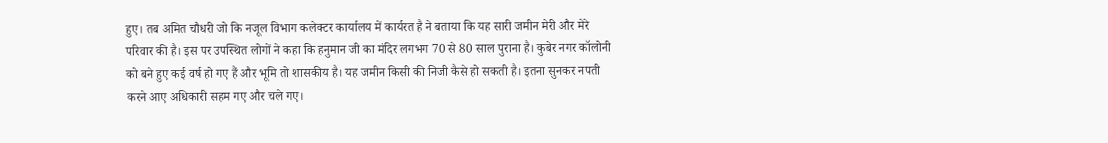हुए। तब अमित चौधरी जो कि नजूल विभाग कलेक्टर कार्यालय में कार्यरत है ने बताया कि यह सारी जमीन मेरी और मेरे परिवार की है। इस पर उपस्थित लोगों ने कहा कि हनुमान जी का मंदिर लगभग 70 से 80 साल पुराना है। कुबेर नगर कॉलोनी को बने हुए कई वर्ष हो गए हैं और भूमि तो शासकीय है। यह जमीन किसी की निजी कैसे हो सकती है। इतना सुनकर नपती करने आए अधिकारी सहम गए और चले गए।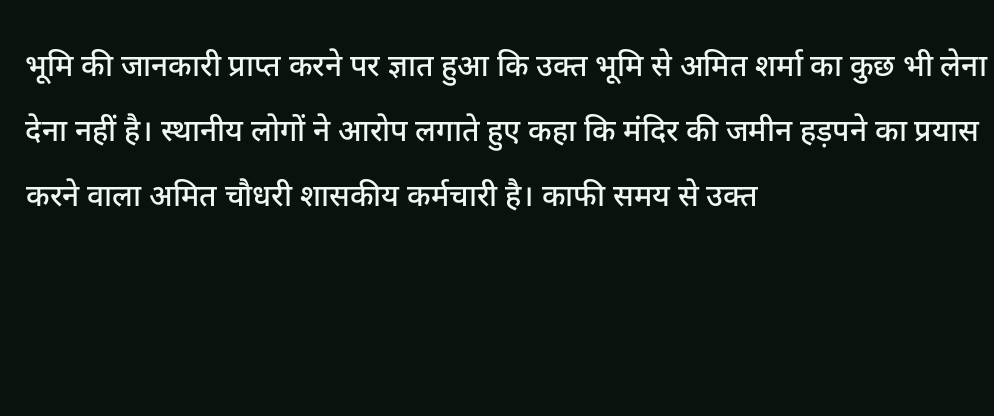भूमि की जानकारी प्राप्त करने पर ज्ञात हुआ कि उक्त भूमि से अमित शर्मा का कुछ भी लेना देना नहीं है। स्थानीय लोगों ने आरोप लगाते हुए कहा कि मंदिर की जमीन हड़पने का प्रयास करने वाला अमित चौधरी शासकीय कर्मचारी है। काफी समय से उक्त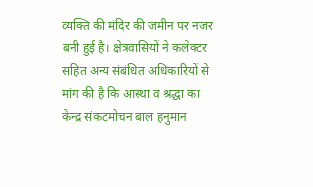व्यक्ति की मंदिर की जमीन पर नजर बनी हुई है। क्षेत्रवासियों ने कलेक्टर सहित अन्य संबंधित अधिकारियों से मांग की है कि आस्था व श्रद्धा का केन्द्र संकटमोचन बाल हनुमान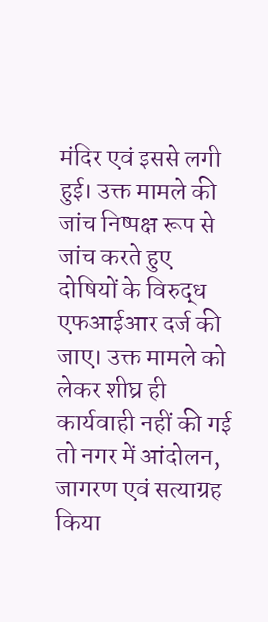मंदिर एवं इससे लगी हुई। उक्त मामले की जांच निष्पक्ष रूप से जांच करते हुए दोषियों के विरुद्ध एफआईआर दर्ज की जाए। उक्त मामले को लेकर शीघ्र ही कार्यवाही नहीं की गई तो नगर में आंदोलन, जागरण एवं सत्याग्रह किया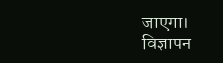जाएगा।
विज्ञापन